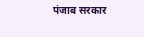पंजाब सरकार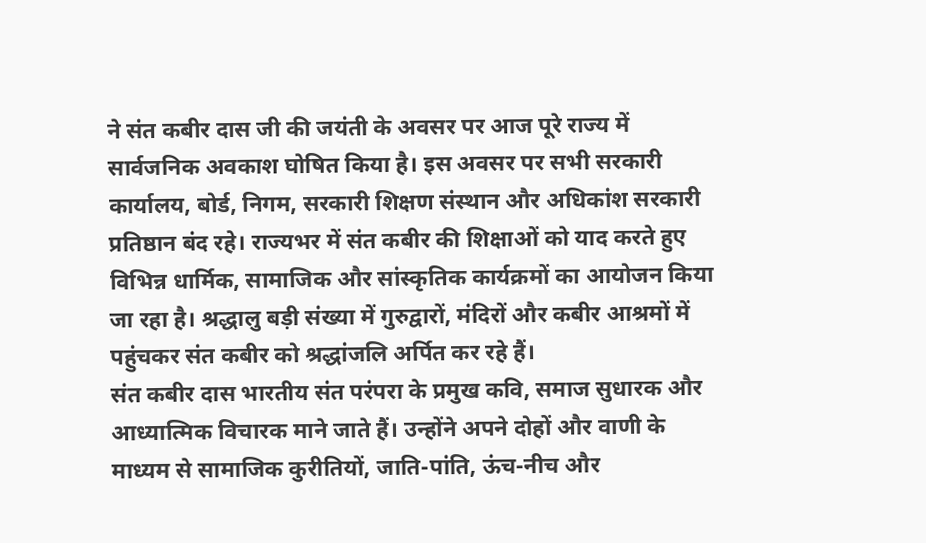ने संत कबीर दास जी की जयंती के अवसर पर आज पूरे राज्य में सार्वजनिक अवकाश घोषित किया है। इस अवसर पर सभी सरकारी कार्यालय, बोर्ड, निगम, सरकारी शिक्षण संस्थान और अधिकांश सरकारी प्रतिष्ठान बंद रहे। राज्यभर में संत कबीर की शिक्षाओं को याद करते हुए विभिन्न धार्मिक, सामाजिक और सांस्कृतिक कार्यक्रमों का आयोजन किया जा रहा है। श्रद्धालु बड़ी संख्या में गुरुद्वारों, मंदिरों और कबीर आश्रमों में पहुंचकर संत कबीर को श्रद्धांजलि अर्पित कर रहे हैं।
संत कबीर दास भारतीय संत परंपरा के प्रमुख कवि, समाज सुधारक और आध्यात्मिक विचारक माने जाते हैं। उन्होंने अपने दोहों और वाणी के माध्यम से सामाजिक कुरीतियों, जाति-पांति, ऊंच-नीच और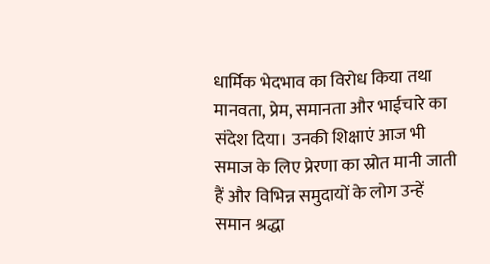धार्मिक भेदभाव का विरोध किया तथा मानवता, प्रेम, समानता और भाईचारे का संदेश दिया। उनकी शिक्षाएं आज भी समाज के लिए प्रेरणा का स्रोत मानी जाती हैं और विभिन्न समुदायों के लोग उन्हें समान श्रद्धा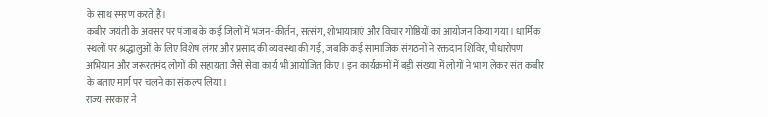के साथ स्मरण करते हैं।
कबीर जयंती के अवसर पर पंजाब के कई जिलों में भजन-कीर्तन, सत्संग, शोभायात्राएं और विचार गोष्ठियों का आयोजन किया गया। धार्मिक स्थलों पर श्रद्धालुओं के लिए विशेष लंगर और प्रसाद की व्यवस्था की गई, जबकि कई सामाजिक संगठनों ने रक्तदान शिविर, पौधारोपण अभियान और जरूरतमंद लोगों की सहायता जैसे सेवा कार्य भी आयोजित किए। इन कार्यक्रमों में बड़ी संख्या में लोगों ने भाग लेकर संत कबीर के बताए मार्ग पर चलने का संकल्प लिया।
राज्य सरकार ने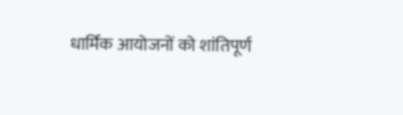धार्मिक आयोजनों को शांतिपूर्ण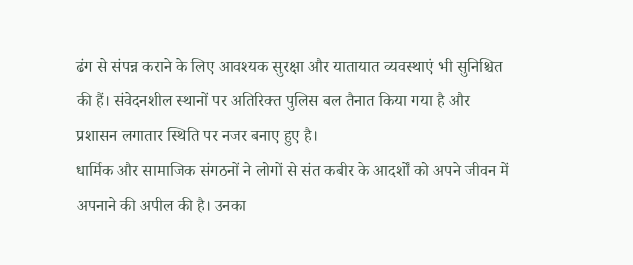ढंग से संपन्न कराने के लिए आवश्यक सुरक्षा और यातायात व्यवस्थाएं भी सुनिश्चित की हैं। संवेदनशील स्थानों पर अतिरिक्त पुलिस बल तैनात किया गया है और प्रशासन लगातार स्थिति पर नजर बनाए हुए है।
धार्मिक और सामाजिक संगठनों ने लोगों से संत कबीर के आदर्शों को अपने जीवन में अपनाने की अपील की है। उनका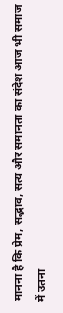मानना है कि प्रेम, सद्भाव, सत्य और समानता का संदेश आज भी समाज में उतना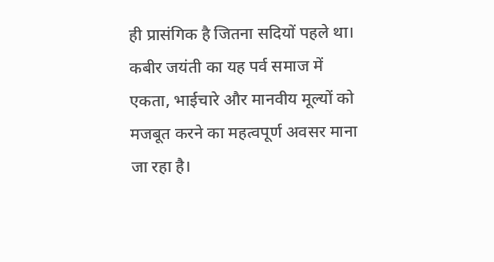ही प्रासंगिक है जितना सदियों पहले था। कबीर जयंती का यह पर्व समाज में एकता, भाईचारे और मानवीय मूल्यों को मजबूत करने का महत्वपूर्ण अवसर माना जा रहा है।